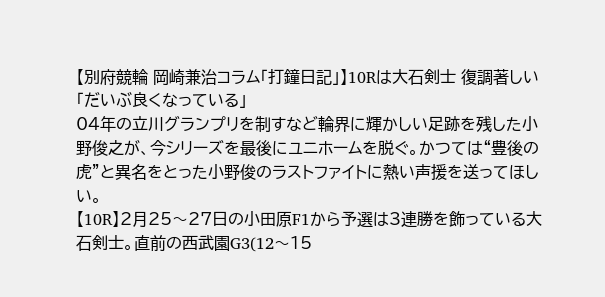【別府競輪 岡崎兼治コラム「打鐘日記」】10Rは大石剣士 復調著しい 「だいぶ良くなっている」
04年の立川グランプリを制すなど輪界に輝かしい足跡を残した小野俊之が、今シリーズを最後にユニホームを脱ぐ。かつては“豊後の虎”と異名をとった小野俊のラストファイトに熱い声援を送ってほしい。
【10R】2月25〜27日の小田原F1から予選は3連勝を飾っている大石剣士。直前の西武園G3(12〜15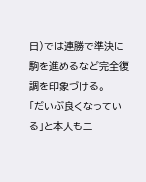日)では連勝で準決に駒を進めるなど完全復調を印象づける。
「だいぶ良くなっている」と本人もニ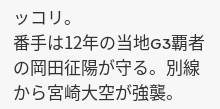ッコリ。
番手は12年の当地G3覇者の岡田征陽が守る。別線から宮崎大空が強襲。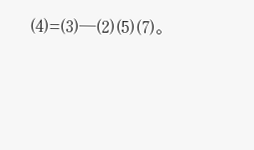(4)=(3)―(2)(5)(7)。